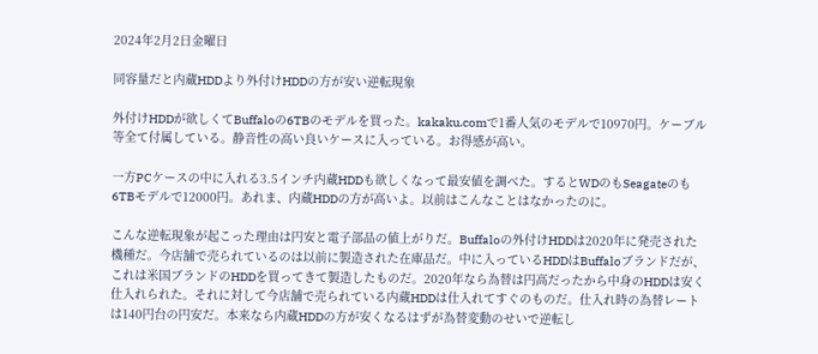2024年2月2日金曜日

同容量だと内蔵HDDより外付けHDDの方が安い逆転現象

外付けHDDが欲しくてBuffaloの6TBのモデルを買った。kakaku.comで1番人気のモデルで10970円。ケーブル等全て付属している。静音性の高い良いケースに入っている。お得感が高い。

一方PCケースの中に入れる3.5インチ内蔵HDDも欲しくなって最安値を調べた。するとWDのもSeagateのも6TBモデルで12000円。あれま、内蔵HDDの方が高いよ。以前はこんなことはなかったのに。

こんな逆転現象が起こった理由は円安と電子部品の値上がりだ。Buffaloの外付けHDDは2020年に発売された機種だ。今店舗で売られているのは以前に製造された在庫品だ。中に入っているHDDはBuffaloブランドだが、これは米国ブランドのHDDを買ってきて製造したものだ。2020年なら為替は円高だったから中身のHDDは安く仕入れられた。それに対して今店舗で売られている内蔵HDDは仕入れてすぐのものだ。仕入れ時の為替レートは140円台の円安だ。本来なら内蔵HDDの方が安くなるはずが為替変動のせいで逆転し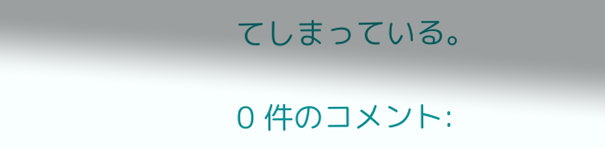てしまっている。

0 件のコメント: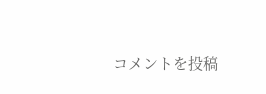コメントを投稿